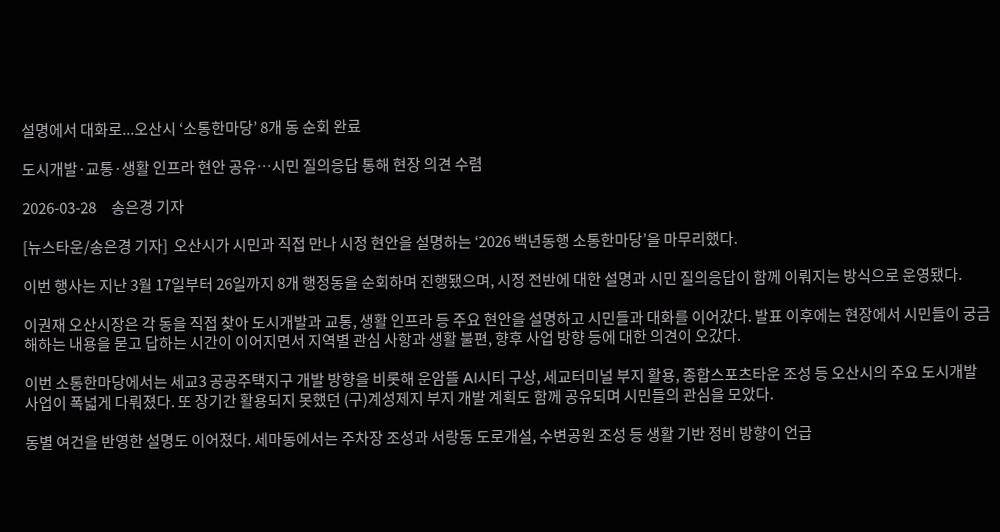설명에서 대화로...오산시 ‘소통한마당’ 8개 동 순회 완료

도시개발·교통·생활 인프라 현안 공유…시민 질의응답 통해 현장 의견 수렴

2026-03-28     송은경 기자

[뉴스타운/송은경 기자]  오산시가 시민과 직접 만나 시정 현안을 설명하는 ‘2026 백년동행 소통한마당’을 마무리했다.

이번 행사는 지난 3월 17일부터 26일까지 8개 행정동을 순회하며 진행됐으며, 시정 전반에 대한 설명과 시민 질의응답이 함께 이뤄지는 방식으로 운영됐다.

이권재 오산시장은 각 동을 직접 찾아 도시개발과 교통, 생활 인프라 등 주요 현안을 설명하고 시민들과 대화를 이어갔다. 발표 이후에는 현장에서 시민들이 궁금해하는 내용을 묻고 답하는 시간이 이어지면서 지역별 관심 사항과 생활 불편, 향후 사업 방향 등에 대한 의견이 오갔다.

이번 소통한마당에서는 세교3 공공주택지구 개발 방향을 비롯해 운암뜰 AI시티 구상, 세교터미널 부지 활용, 종합스포츠타운 조성 등 오산시의 주요 도시개발 사업이 폭넓게 다뤄졌다. 또 장기간 활용되지 못했던 (구)계성제지 부지 개발 계획도 함께 공유되며 시민들의 관심을 모았다.

동별 여건을 반영한 설명도 이어졌다. 세마동에서는 주차장 조성과 서랑동 도로개설, 수변공원 조성 등 생활 기반 정비 방향이 언급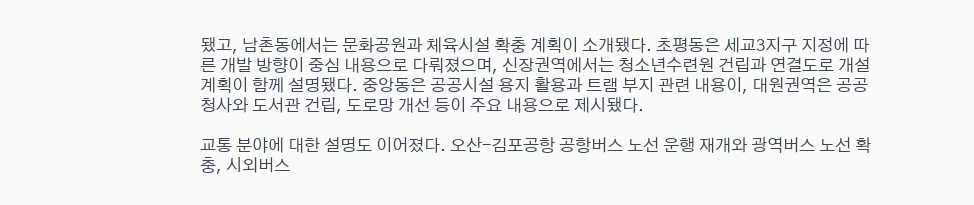됐고, 남촌동에서는 문화공원과 체육시설 확충 계획이 소개됐다. 초평동은 세교3지구 지정에 따른 개발 방향이 중심 내용으로 다뤄졌으며, 신장권역에서는 청소년수련원 건립과 연결도로 개설 계획이 함께 설명됐다. 중앙동은 공공시설 용지 활용과 트램 부지 관련 내용이, 대원권역은 공공청사와 도서관 건립, 도로망 개선 등이 주요 내용으로 제시됐다.

교통 분야에 대한 설명도 이어졌다. 오산-김포공항 공항버스 노선 운행 재개와 광역버스 노선 확충, 시외버스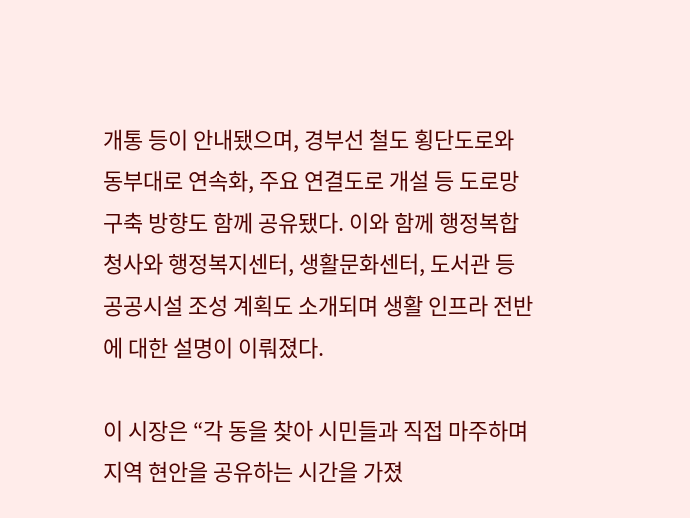개통 등이 안내됐으며, 경부선 철도 횡단도로와 동부대로 연속화, 주요 연결도로 개설 등 도로망 구축 방향도 함께 공유됐다. 이와 함께 행정복합청사와 행정복지센터, 생활문화센터, 도서관 등 공공시설 조성 계획도 소개되며 생활 인프라 전반에 대한 설명이 이뤄졌다.

이 시장은 “각 동을 찾아 시민들과 직접 마주하며 지역 현안을 공유하는 시간을 가졌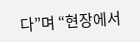다”며 “현장에서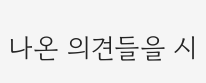나온 의견들을 시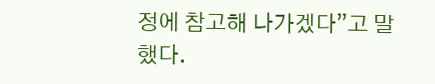정에 참고해 나가겠다”고 말했다.